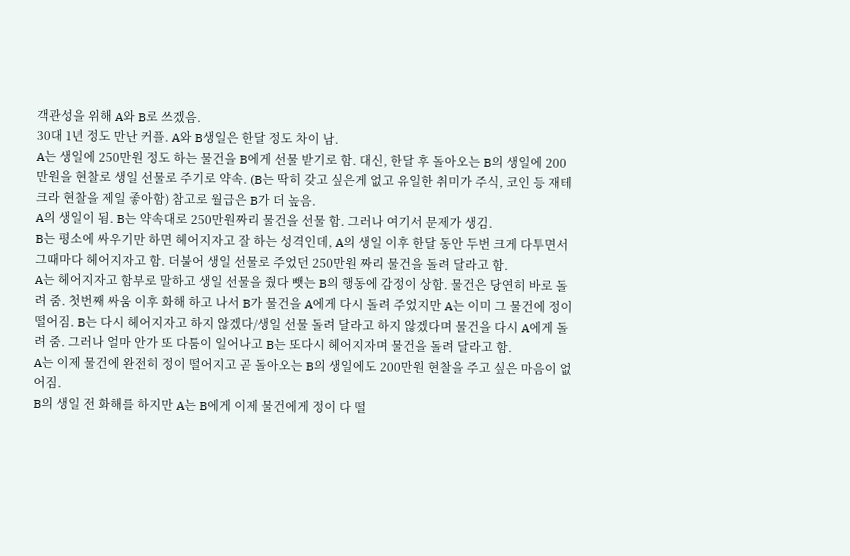객관성을 위해 A와 B로 쓰겠음.
30대 1년 정도 만난 커플. A와 B생일은 한달 정도 차이 남.
A는 생일에 250만원 정도 하는 물건을 B에게 선물 받기로 함. 대신, 한달 후 돌아오는 B의 생일에 200만원을 현찰로 생일 선물로 주기로 약속. (B는 딱히 갖고 싶은게 없고 유일한 취미가 주식, 코인 등 재테크라 현찰을 제일 좋아함) 참고로 월급은 B가 더 높음.
A의 생일이 됨. B는 약속대로 250만원짜리 물건을 선물 함. 그러나 여기서 문제가 생김.
B는 평소에 싸우기만 하면 헤어지자고 잘 하는 성격인데, A의 생일 이후 한달 동안 두번 크게 다투면서 그때마다 헤어지자고 함. 더불어 생일 선물로 주었던 250만원 짜리 물건을 돌려 달라고 함.
A는 헤어지자고 함부로 말하고 생일 선물을 줬다 뺏는 B의 행동에 감정이 상함. 물건은 당연히 바로 돌려 줌. 첫번째 싸움 이후 화해 하고 나서 B가 물건을 A에게 다시 돌려 주었지만 A는 이미 그 물건에 정이 떨어짐. B는 다시 헤어지자고 하지 않겠다/생일 선물 돌려 달라고 하지 않겠다며 물건을 다시 A에게 돌려 줌. 그러나 얼마 안가 또 다툼이 일어나고 B는 또다시 헤어지자며 물건을 돌려 달라고 함.
A는 이제 물건에 완전히 정이 떨어지고 곧 돌아오는 B의 생일에도 200만원 현찰을 주고 싶은 마음이 없어짐.
B의 생일 전 화해를 하지만 A는 B에게 이제 물건에게 정이 다 떨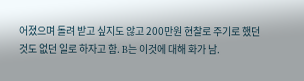어졌으며 돌려 받고 싶지도 않고 200만원 현찰로 주기로 했던 것도 없던 일로 하자고 함. B는 이것에 대해 화가 남.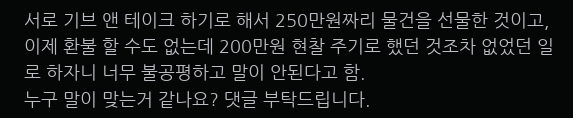서로 기브 앤 테이크 하기로 해서 250만원짜리 물건을 선물한 것이고, 이제 환불 할 수도 없는데 200만원 현찰 주기로 했던 것조차 없었던 일로 하자니 너무 불공평하고 말이 안된다고 함.
누구 말이 맞는거 같나요? 댓글 부탁드립니다.